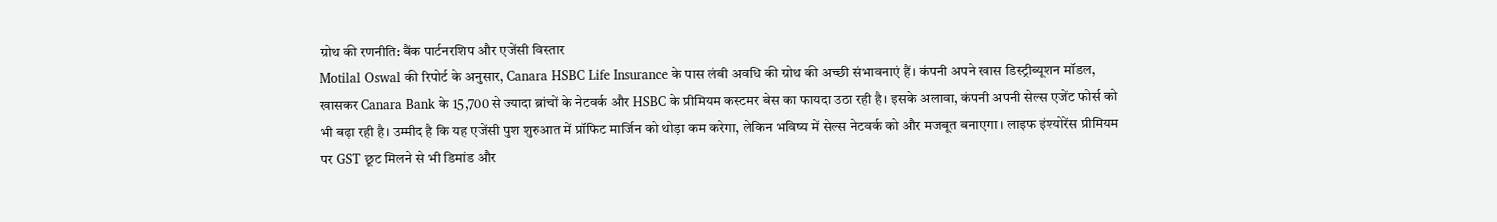ग्रोथ की रणनीति: बैंक पार्टनरशिप और एजेंसी विस्तार
Motilal Oswal की रिपोर्ट के अनुसार, Canara HSBC Life Insurance के पास लंबी अवधि की ग्रोथ की अच्छी संभावनाएं हैं। कंपनी अपने खास डिस्ट्रीब्यूशन मॉडल, खासकर Canara Bank के 15,700 से ज्यादा ब्रांचों के नेटवर्क और HSBC के प्रीमियम कस्टमर बेस का फायदा उठा रही है। इसके अलावा, कंपनी अपनी सेल्स एजेंट फोर्स को भी बढ़ा रही है। उम्मीद है कि यह एजेंसी पुश शुरुआत में प्रॉफिट मार्जिन को थोड़ा कम करेगा, लेकिन भविष्य में सेल्स नेटवर्क को और मजबूत बनाएगा। लाइफ इंश्योरेंस प्रीमियम पर GST छूट मिलने से भी डिमांड और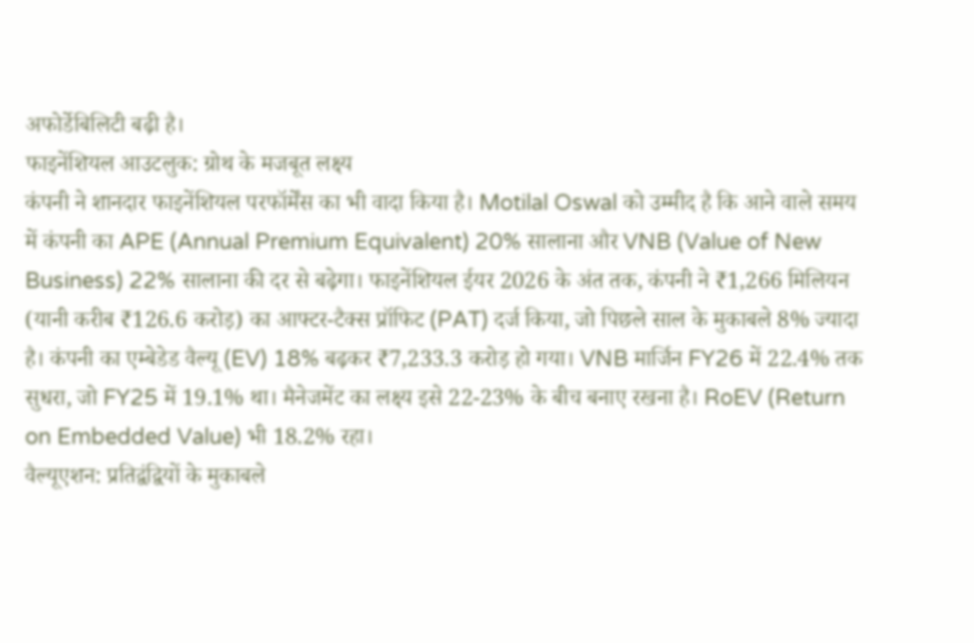अफोर्डेबिलिटी बढ़ी है।
फाइनेंशियल आउटलुक: ग्रोथ के मजबूत लक्ष्य
कंपनी ने शानदार फाइनेंशियल परफॉर्मेंस का भी वादा किया है। Motilal Oswal को उम्मीद है कि आने वाले समय में कंपनी का APE (Annual Premium Equivalent) 20% सालाना और VNB (Value of New Business) 22% सालाना की दर से बढ़ेगा। फाइनेंशियल ईयर 2026 के अंत तक, कंपनी ने ₹1,266 मिलियन (यानी करीब ₹126.6 करोड़) का आफ्टर-टैक्स प्रॉफिट (PAT) दर्ज किया, जो पिछले साल के मुकाबले 8% ज्यादा है। कंपनी का एम्बेडेड वैल्यू (EV) 18% बढ़कर ₹7,233.3 करोड़ हो गया। VNB मार्जिन FY26 में 22.4% तक सुधरा, जो FY25 में 19.1% था। मैनेजमेंट का लक्ष्य इसे 22-23% के बीच बनाए रखना है। RoEV (Return on Embedded Value) भी 18.2% रहा।
वैल्यूएशन: प्रतिद्वंद्वियों के मुकाबले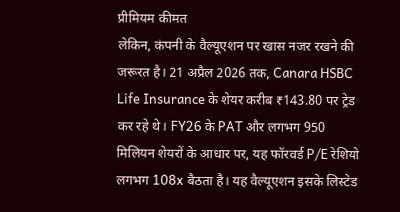प्रीमियम कीमत
लेकिन, कंपनी के वैल्यूएशन पर खास नजर रखने की जरूरत है। 21 अप्रैल 2026 तक, Canara HSBC Life Insurance के शेयर करीब ₹143.80 पर ट्रेड कर रहे थे। FY26 के PAT और लगभग 950 मिलियन शेयरों के आधार पर, यह फॉरवर्ड P/E रेशियो लगभग 108x बैठता है। यह वैल्यूएशन इसके लिस्टेड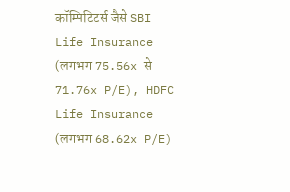कॉम्पिटिटर्स जैसे SBI Life Insurance (लगभग 75.56x से 71.76x P/E), HDFC Life Insurance (लगभग 68.62x P/E)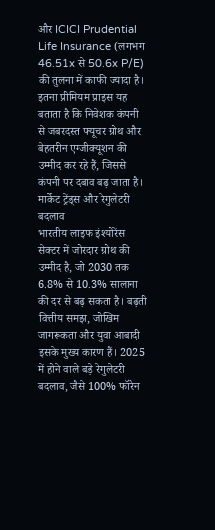और ICICI Prudential Life Insurance (लगभग 46.51x से 50.6x P/E) की तुलना में काफी ज्यादा है। इतना प्रीमियम प्राइस यह बताता है कि निवेशक कंपनी से जबरदस्त फ्यूचर ग्रोथ और बेहतरीन एग्जीक्यूशन की उम्मीद कर रहे हैं, जिससे कंपनी पर दबाव बढ़ जाता है।
मार्केट ट्रेंड्स और रेगुलेटरी बदलाव
भारतीय लाइफ इंश्योरेंस सेक्टर में जोरदार ग्रोथ की उम्मीद है, जो 2030 तक 6.8% से 10.3% सालाना की दर से बढ़ सकता है। बढ़ती वित्तीय समझ, जोखिम जागरूकता और युवा आबादी इसके मुख्य कारण हैं। 2025 में होने वाले बड़े रेगुलेटरी बदलाव, जैसे 100% फॉरेन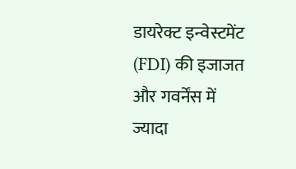डायरेक्ट इन्वेस्टमेंट (FDI) की इजाजत और गवर्नेंस में ज्यादा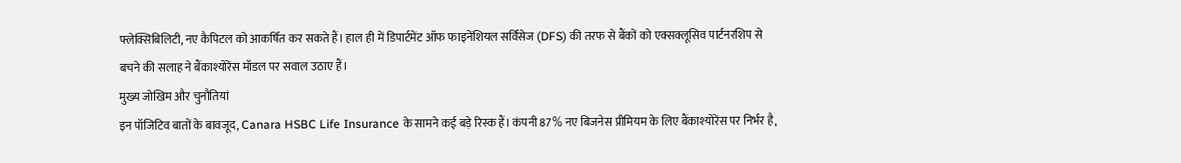फ्लेक्सिबिलिटी, नए कैपिटल को आकर्षित कर सकते हैं। हाल ही में डिपार्टमेंट ऑफ फाइनेंशियल सर्विसेज (DFS) की तरफ से बैंकों को एक्सक्लूसिव पार्टनरशिप से बचने की सलाह ने बैंकाश्योरेंस मॉडल पर सवाल उठाए हैं।
मुख्य जोखिम और चुनौतियां
इन पॉजिटिव बातों के बावजूद, Canara HSBC Life Insurance के सामने कई बड़े रिस्क हैं। कंपनी 87% नए बिजनेस प्रीमियम के लिए बैंकाश्योरेंस पर निर्भर है,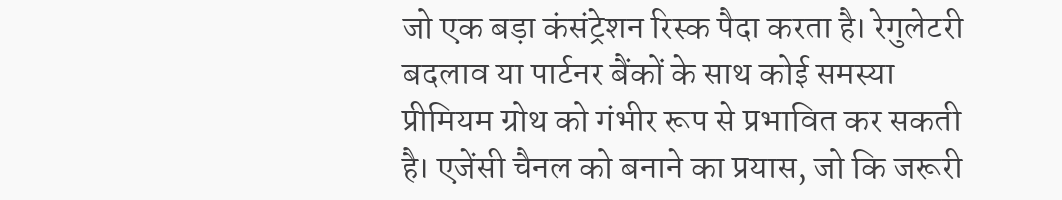जो एक बड़ा कंसंट्रेशन रिस्क पैदा करता है। रेगुलेटरी बदलाव या पार्टनर बैंकों के साथ कोई समस्या प्रीमियम ग्रोथ को गंभीर रूप से प्रभावित कर सकती है। एजेंसी चैनल को बनाने का प्रयास, जो कि जरूरी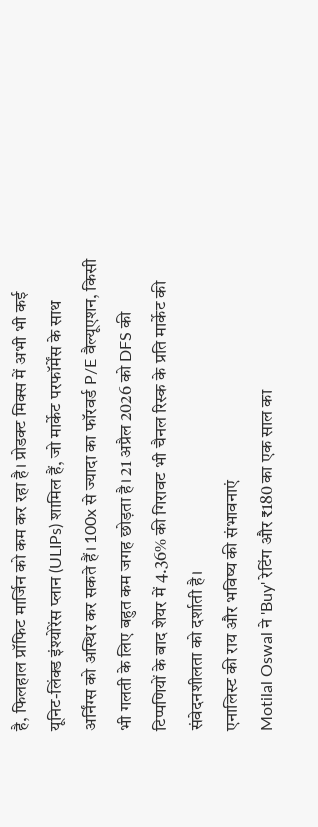है, फिलहाल प्रॉफिट मार्जिन को कम कर रहा है। प्रोडक्ट मिक्स में अभी भी कई यूनिट-लिंक्ड इंश्योरेंस प्लान (ULIPs) शामिल हैं, जो मार्केट परफॉर्मेंस के साथ अर्निंग्स को अस्थिर कर सकते हैं। 100x से ज्यादा का फॉरवर्ड P/E वैल्यूएशन, किसी भी गलती के लिए बहुत कम जगह छोड़ता है। 21 अप्रैल 2026 को DFS की टिप्पणियों के बाद शेयर में 4.36% की गिरावट भी चैनल रिस्क के प्रति मार्केट की संवेदनशीलता को दर्शाती है।
एनालिस्ट की राय और भविष्य की संभावनाएं
Motilal Oswal ने 'Buy' रेटिंग और ₹180 का एक साल का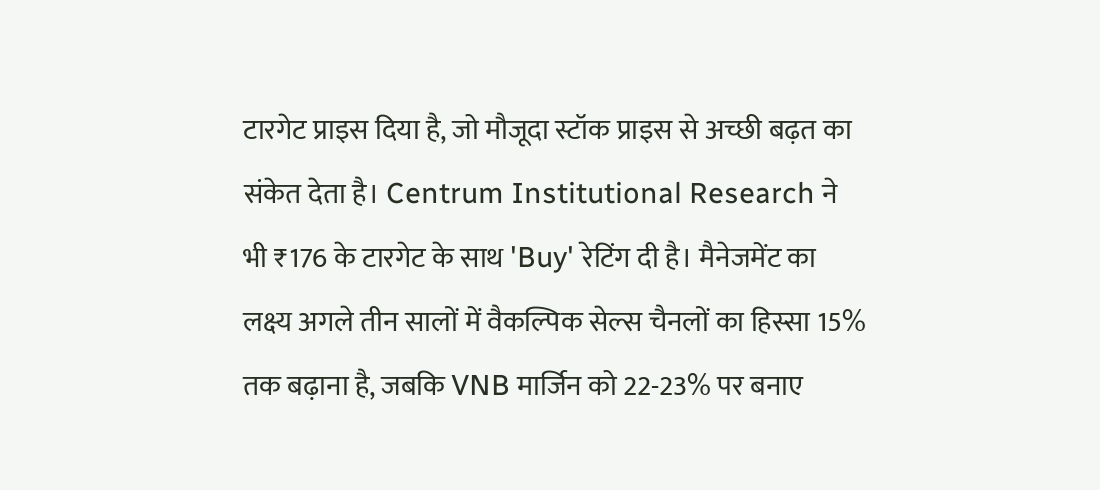टारगेट प्राइस दिया है, जो मौजूदा स्टॉक प्राइस से अच्छी बढ़त का संकेत देता है। Centrum Institutional Research ने भी ₹176 के टारगेट के साथ 'Buy' रेटिंग दी है। मैनेजमेंट का लक्ष्य अगले तीन सालों में वैकल्पिक सेल्स चैनलों का हिस्सा 15% तक बढ़ाना है, जबकि VNB मार्जिन को 22-23% पर बनाए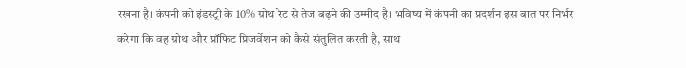रखना है। कंपनी को इंडस्ट्री के 10% ग्रोथ रेट से तेज बढ़ने की उम्मीद है। भविष्य में कंपनी का प्रदर्शन इस बात पर निर्भर करेगा कि वह ग्रोथ और प्रॉफिट प्रिजर्वेशन को कैसे संतुलित करती है, साथ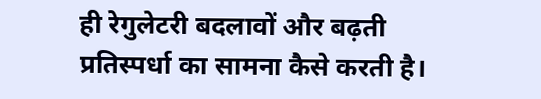ही रेगुलेटरी बदलावों और बढ़ती प्रतिस्पर्धा का सामना कैसे करती है।